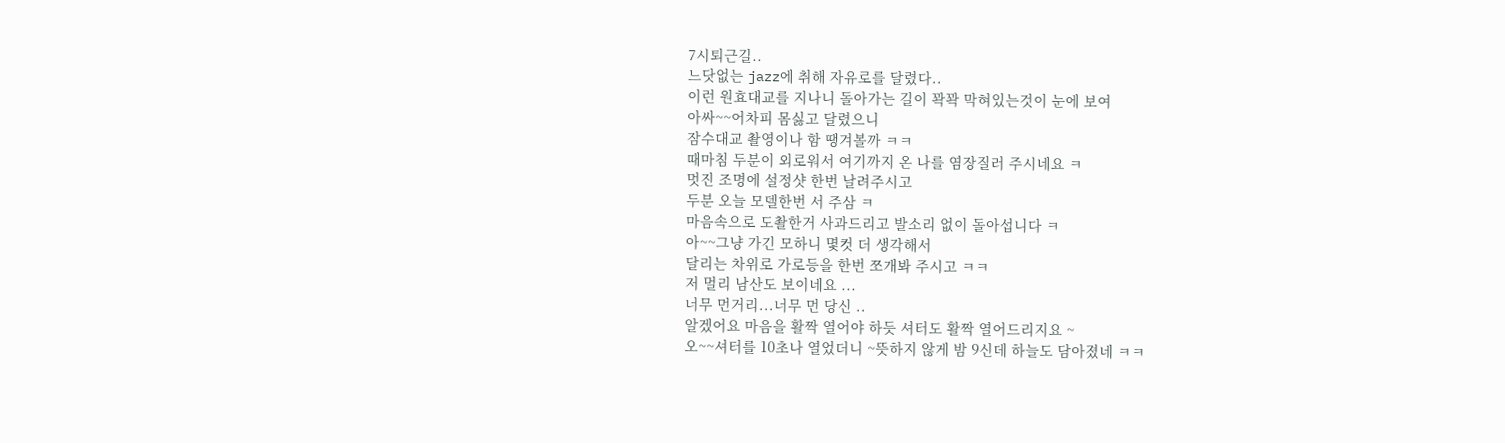7시퇴근길..
느닷없는 jazz에 취해 자유로를 달렸다..
이런 원효대교를 지나니 돌아가는 길이 꽉꽉 막혀있는것이 눈에 보여
아싸~~어차피 몸싫고 달렸으니
잠수대교 촬영이나 함 땡겨볼까 ㅋㅋ
때마침 두분이 외로워서 여기까지 온 나를 염장질러 주시네요 ㅋ
멋진 조명에 설정샷 한번 날려주시고
두분 오늘 모델한번 서 주삼 ㅋ
마음속으로 도촬한거 사과드리고 발소리 없이 돌아섭니다 ㅋ
아~~그냥 가긴 모하니 몇컷 더 생각해서
달리는 차위로 가로등을 한번 쪼개봐 주시고 ㅋㅋ
저 멀리 남산도 보이네요 ...
너무 먼거리...너무 먼 당신 ..
알겠어요 마음을 활짝 열어야 하듯 셔터도 활짝 열어드리지요 ~
오~~셔터를 10초나 열었더니 ~뜻하지 않게 밤 9신데 하늘도 담아졌네 ㅋㅋ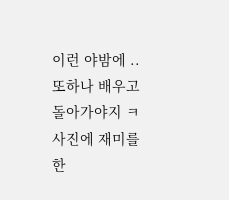이런 야밤에 ..또하나 배우고 돌아가야지 ㅋ
사진에 재미를 한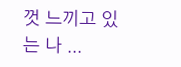껏 느끼고 있는 나 ...